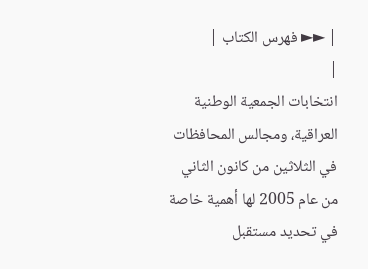| ►► فهرس الكتاب |
|
انتخابات الجمعية الوطنية العراقية، ومجالس المحافظات في الثلاثين من كانون الثاني من عام 2005 لها أهمية خاصة في تحديد مستقبل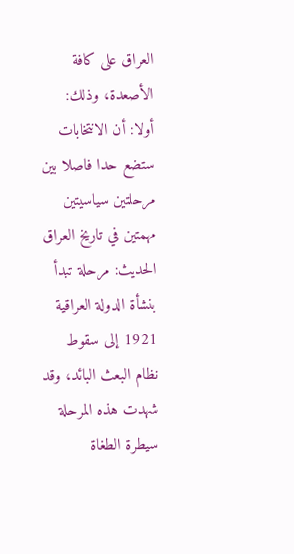العراق على كافة الأصعدة، وذلك: أولا: أن الانتخابات ستضع حدا فاصلا بين مرحلتين سياسيتين مهمتين في تاريخ العراق الحديث: مرحلة تبدأ بنشأة الدولة العراقية 1921 إلى سقوط نظام البعث البائد، وقد شهدت هذه المرحلة سيطرة الطغاة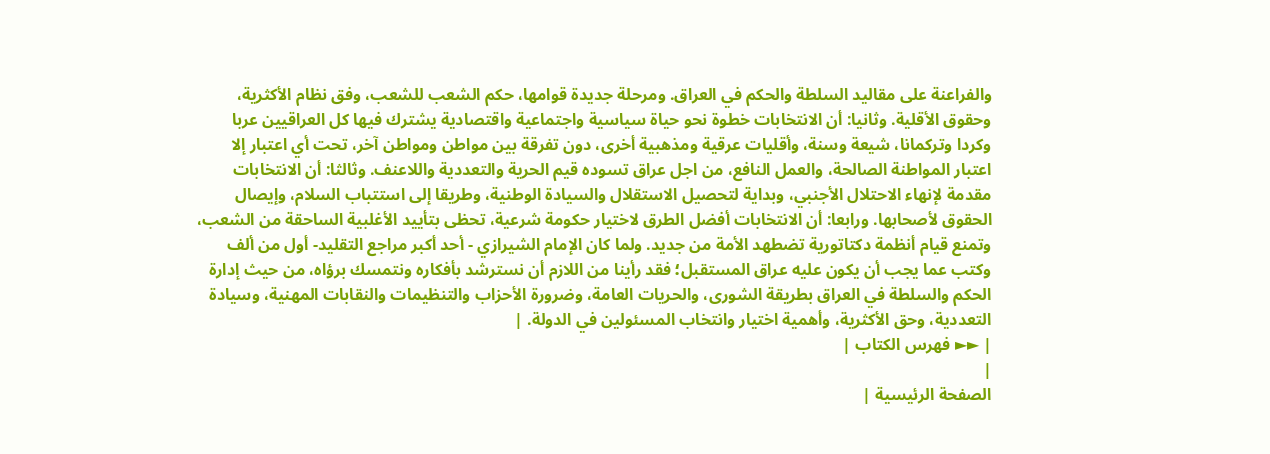والفراعنة على مقاليد السلطة والحكم في العراق. ومرحلة جديدة قوامها، حكم الشعب للشعب، وفق نظام الأكثرية، وحقوق الأقلية. وثانيا: أن الانتخابات خطوة نحو حياة سياسية واجتماعية واقتصادية يشترك فيها كل العراقيين عربا وكردا وتركمانا، شيعة وسنة، وأقليات عرقية ومذهبية أخرى، دون تفرقة بين مواطن ومواطن آخر، تحت أي اعتبار إلا اعتبار المواطنة الصالحة، والعمل النافع، من اجل عراق تسوده قيم الحرية والتعددية واللاعنف. وثالثا: أن الانتخابات مقدمة لإنهاء الاحتلال الأجنبي، وبداية لتحصيل الاستقلال والسيادة الوطنية، وطريقا إلى استتباب السلام، وإيصال الحقوق لأصحابها. ورابعا: أن الانتخابات أفضل الطرق لاختيار حكومة شرعية، تحظى بتأييد الأغلبية الساحقة من الشعب، وتمنع قيام أنظمة دكتاتورية تضطهد الأمة من جديد. ولما كان الإمام الشيرازي - أحد أكبر مراجع التقليد- أول من ألف وكتب عما يجب أن يكون عليه عراق المستقبل؛ فقد رأينا من اللازم أن نسترشد بأفكاره ونتمسك برؤاه، من حيث إدارة الحكم والسلطة في العراق بطريقة الشورى، والحريات العامة، وضرورة الأحزاب والتنظيمات والنقابات المهنية، وسيادة التعددية، وحق الأكثرية، وأهمية اختيار وانتخاب المسئولين في الدولة. |
| ►► فهرس الكتاب |
|
الصفحة الرئيسية |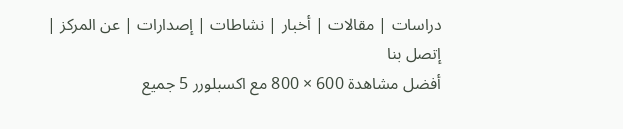دراسات | مقالات | أخبار | نشاطات | إصدارات | عن المركز | إتصل بنا
أفضل مشاهدة 600 × 800 مع اكسبلورر 5 جميع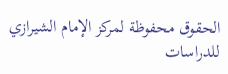الحقوق محفوظة لمركز الإمام الشيرازي للدراسات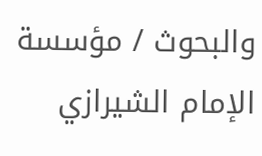والبحوث / مؤسسة الإمام الشيرازي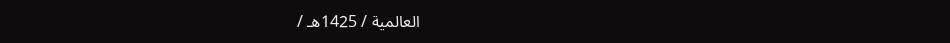العالمية / 1425هـ /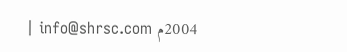2004م info@shrsc.com |